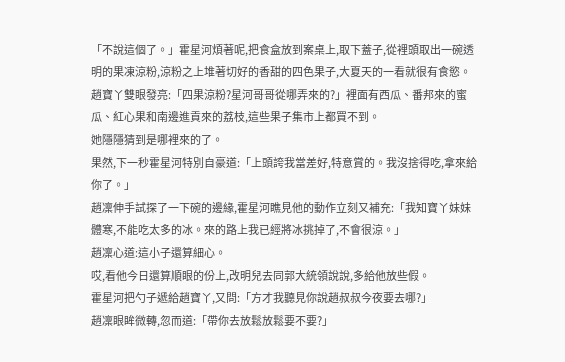「不說這個了。」霍星河煩著呢,把食盒放到案桌上,取下蓋子,從裡頭取出一碗透明的果凍涼粉,涼粉之上堆著切好的香甜的四色果子,大夏天的一看就很有食慾。
趙寶丫雙眼發亮:「四果涼粉?星河哥哥從哪弄來的?」裡面有西瓜、番邦來的蜜瓜、紅心果和南邊進貢來的荔枝,這些果子集市上都買不到。
她隱隱猜到是哪裡來的了。
果然,下一秒霍星河特別自豪道:「上頭誇我當差好,特意賞的。我沒捨得吃,拿來給你了。」
趙凜伸手試探了一下碗的邊緣,霍星河瞧見他的動作立刻又補充:「我知寶丫妹妹體寒,不能吃太多的冰。來的路上我已經將冰挑掉了,不會很涼。」
趙凜心道:這小子還算細心。
哎,看他今日還算順眼的份上,改明兒去同郭大統領說說,多給他放些假。
霍星河把勺子遞給趙寶丫,又問:「方才我聽見你說趙叔叔今夜要去哪?」
趙凜眼眸微轉,忽而道:「帶你去放鬆放鬆要不要?」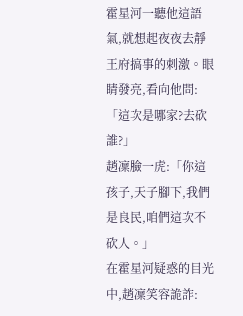霍星河一聽他這語氣,就想起夜夜去靜王府搞事的刺激。眼睛發亮,看向他問:「這次是哪家?去砍誰?」
趙凜臉一虎:「你這孩子,天子腳下,我們是良民,咱們這次不砍人。」
在霍星河疑惑的目光中,趙凜笑容詭詐: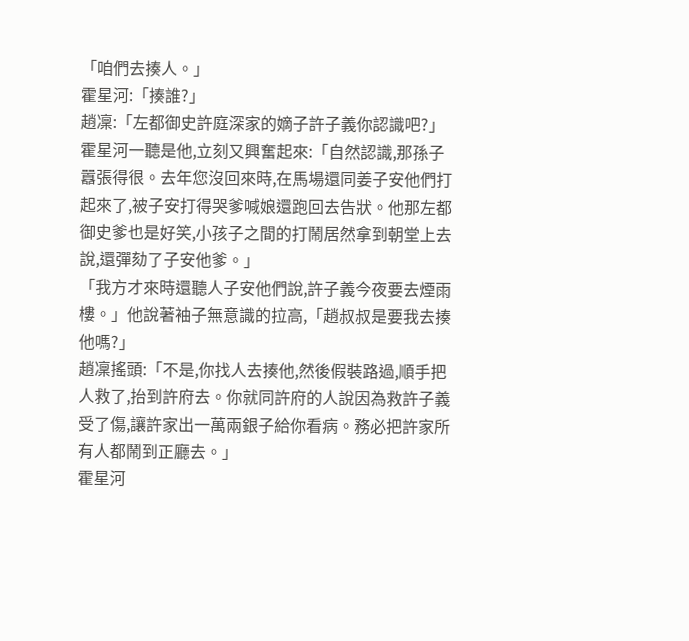「咱們去揍人。」
霍星河:「揍誰?」
趙凜:「左都御史許庭深家的嫡子許子義你認識吧?」
霍星河一聽是他,立刻又興奮起來:「自然認識,那孫子囂張得很。去年您沒回來時,在馬場還同姜子安他們打起來了,被子安打得哭爹喊娘還跑回去告狀。他那左都御史爹也是好笑,小孩子之間的打鬧居然拿到朝堂上去說,還彈劾了子安他爹。」
「我方才來時還聽人子安他們說,許子義今夜要去煙雨樓。」他說著袖子無意識的拉高,「趙叔叔是要我去揍他嗎?」
趙凜搖頭:「不是,你找人去揍他,然後假裝路過,順手把人救了,抬到許府去。你就同許府的人說因為救許子義受了傷,讓許家出一萬兩銀子給你看病。務必把許家所有人都鬧到正廳去。」
霍星河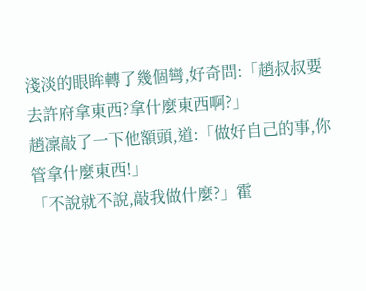淺淡的眼眸轉了幾個彎,好奇問:「趙叔叔要去許府拿東西?拿什麼東西啊?」
趙凜敲了一下他額頭,道:「做好自己的事,你管拿什麼東西!」
「不說就不說,敲我做什麼?」霍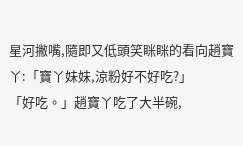星河撇嘴,隨即又低頭笑眯眯的看向趙寶丫:「寶丫妹妹,涼粉好不好吃?」
「好吃。」趙寶丫吃了大半碗,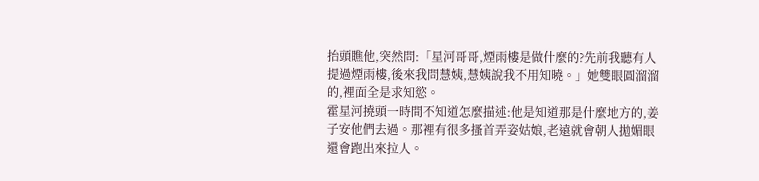抬頭瞧他,突然問:「星河哥哥,煙雨樓是做什麼的?先前我聽有人提過煙雨樓,後來我問慧姨,慧姨說我不用知曉。」她雙眼圓溜溜的,裡面全是求知慾。
霍星河撓頭一時間不知道怎麼描述:他是知道那是什麼地方的,姜子安他們去過。那裡有很多搔首弄姿姑娘,老遠就會朝人拋媚眼還會跑出來拉人。